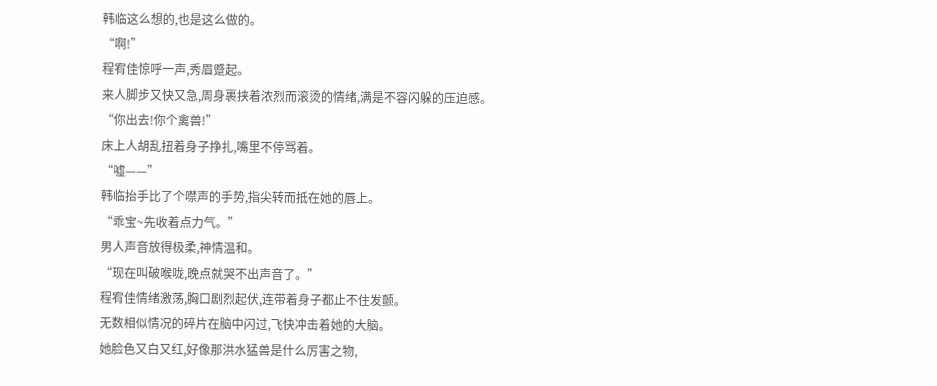韩临这么想的,也是这么做的。
“啊!”
程宥佳惊呼一声,秀眉蹙起。
来人脚步又快又急,周身裹挟着浓烈而滚烫的情绪,满是不容闪躲的压迫感。
“你出去!你个禽兽!”
床上人胡乱扭着身子挣扎,嘴里不停骂着。
“嘘——”
韩临抬手比了个噤声的手势,指尖转而抵在她的唇上。
“乖宝~先收着点力气。”
男人声音放得极柔,神情温和。
“现在叫破喉咙,晚点就哭不出声音了。”
程宥佳情绪激荡,胸口剧烈起伏,连带着身子都止不住发颤。
无数相似情况的碎片在脑中闪过,飞快冲击着她的大脑。
她脸色又白又红,好像那洪水猛兽是什么厉害之物,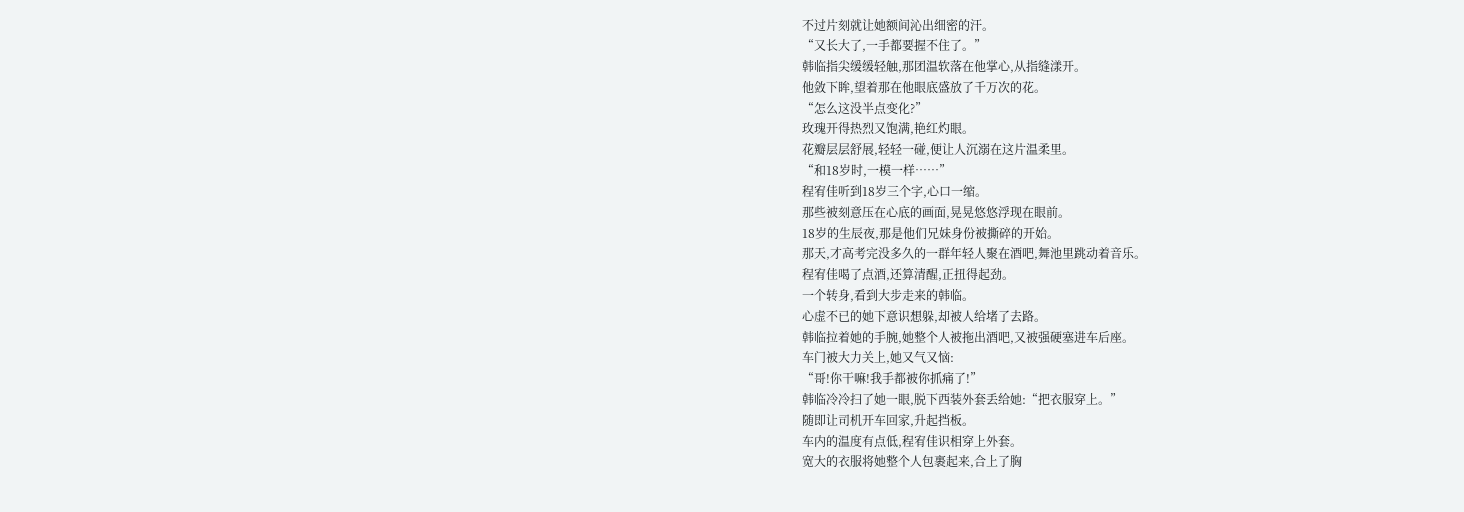不过片刻就让她额间沁出细密的汗。
“又长大了,一手都要握不住了。”
韩临指尖缓缓轻触,那团温软落在他掌心,从指缝漾开。
他敛下眸,望着那在他眼底盛放了千万次的花。
“怎么这没半点变化?”
玫瑰开得热烈又饱满,艳红灼眼。
花瓣层层舒展,轻轻一碰,便让人沉溺在这片温柔里。
“和18岁时,一模一样……”
程宥佳听到18岁三个字,心口一缩。
那些被刻意压在心底的画面,晃晃悠悠浮现在眼前。
18岁的生辰夜,那是他们兄妹身份被撕碎的开始。
那天,才高考完没多久的一群年轻人聚在酒吧,舞池里跳动着音乐。
程宥佳喝了点酒,还算清醒,正扭得起劲。
一个转身,看到大步走来的韩临。
心虚不已的她下意识想躲,却被人给堵了去路。
韩临拉着她的手腕,她整个人被拖出酒吧,又被强硬塞进车后座。
车门被大力关上,她又气又恼:
“哥!你干嘛!我手都被你抓痛了!”
韩临冷冷扫了她一眼,脱下西装外套丢给她:“把衣服穿上。”
随即让司机开车回家,升起挡板。
车内的温度有点低,程宥佳识相穿上外套。
宽大的衣服将她整个人包裹起来,合上了胸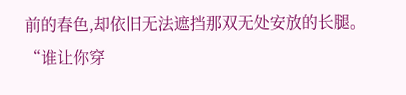前的春色,却依旧无法遮挡那双无处安放的长腿。
“谁让你穿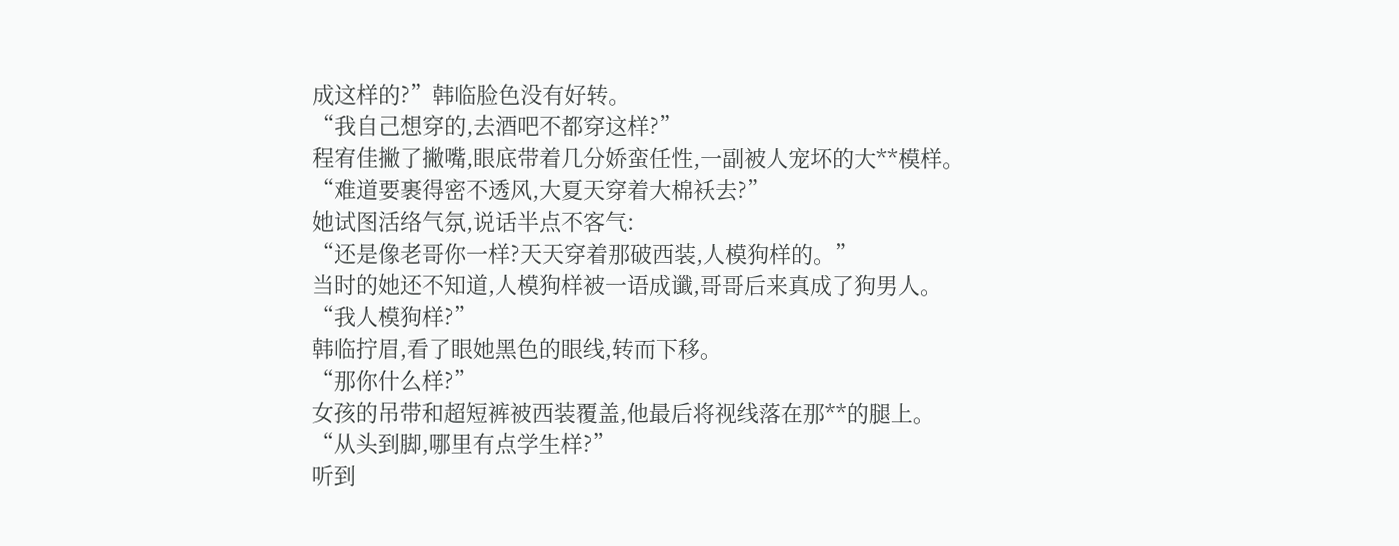成这样的?”韩临脸色没有好转。
“我自己想穿的,去酒吧不都穿这样?”
程宥佳撇了撇嘴,眼底带着几分娇蛮任性,一副被人宠坏的大**模样。
“难道要裹得密不透风,大夏天穿着大棉袄去?”
她试图活络气氛,说话半点不客气:
“还是像老哥你一样?天天穿着那破西装,人模狗样的。”
当时的她还不知道,人模狗样被一语成谶,哥哥后来真成了狗男人。
“我人模狗样?”
韩临拧眉,看了眼她黑色的眼线,转而下移。
“那你什么样?”
女孩的吊带和超短裤被西装覆盖,他最后将视线落在那**的腿上。
“从头到脚,哪里有点学生样?”
听到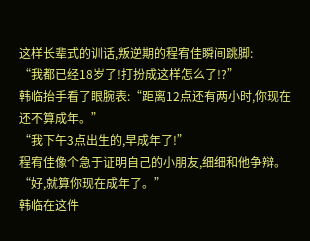这样长辈式的训话,叛逆期的程宥佳瞬间跳脚:
“我都已经18岁了!打扮成这样怎么了!?”
韩临抬手看了眼腕表:“距离12点还有两小时,你现在还不算成年。”
“我下午3点出生的,早成年了!”
程宥佳像个急于证明自己的小朋友,细细和他争辩。
“好,就算你现在成年了。”
韩临在这件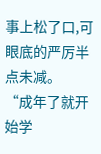事上松了口,可眼底的严厉半点未减。
“成年了就开始学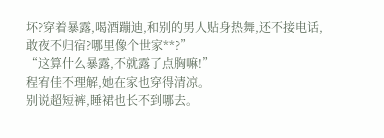坏?穿着暴露,喝酒蹦迪,和别的男人贴身热舞,还不接电话,敢夜不归宿?哪里像个世家**?”
“这算什么暴露,不就露了点胸嘛!”
程宥佳不理解,她在家也穿得清凉。
别说超短裤,睡裙也长不到哪去。